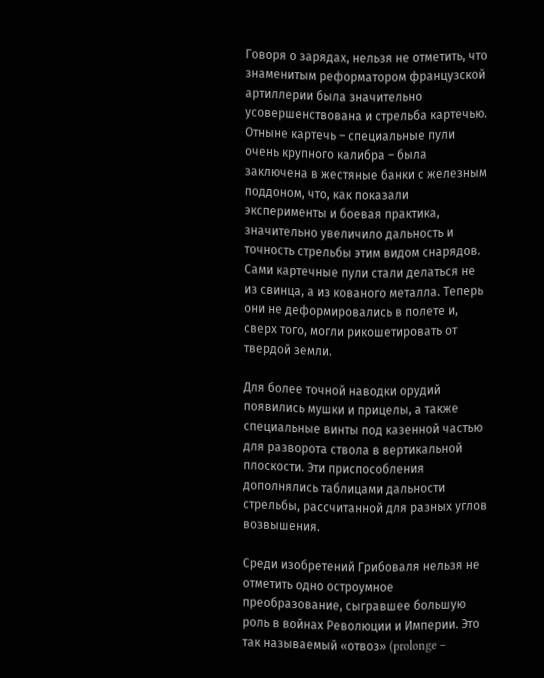Говоря о зарядах, нельзя не отметить, что знаменитым реформатором французской артиллерии была значительно усовершенствована и стрельба картечью. Отныне картечь – специальные пули очень крупного калибра – была заключена в жестяные банки с железным поддоном, что, как показали эксперименты и боевая практика, значительно увеличило дальность и точность стрельбы этим видом снарядов. Сами картечные пули стали делаться не из свинца, а из кованого металла. Теперь они не деформировались в полете и, сверх того, могли рикошетировать от твердой земли.

Для более точной наводки орудий появились мушки и прицелы, а также специальные винты под казенной частью для разворота ствола в вертикальной плоскости. Эти приспособления дополнялись таблицами дальности стрельбы, рассчитанной для разных углов возвышения.

Среди изобретений Грибоваля нельзя не отметить одно остроумное преобразование, сыгравшее большую роль в войнах Революции и Империи. Это так называемый «отвоз» (prolonge –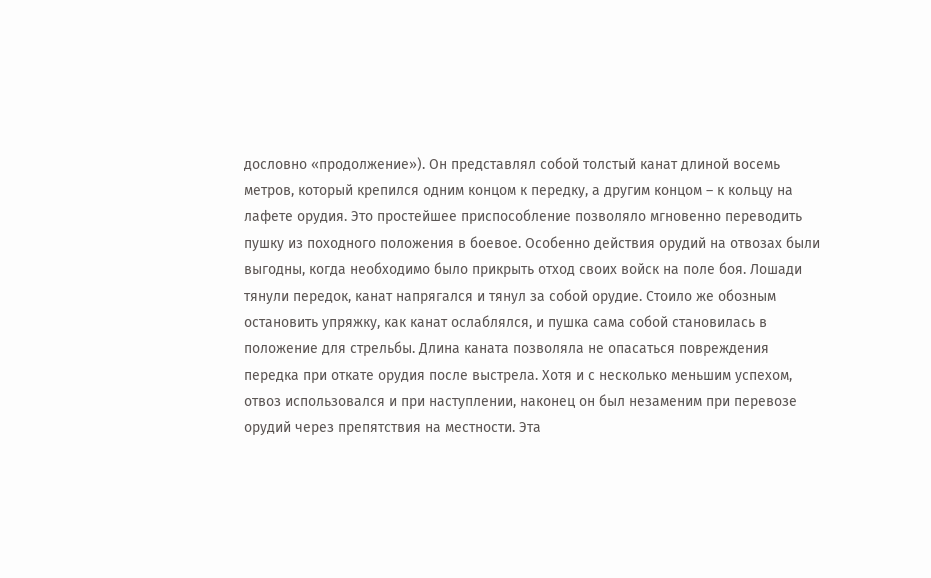дословно «продолжение»). Он представлял собой толстый канат длиной восемь метров, который крепился одним концом к передку, а другим концом – к кольцу на лафете орудия. Это простейшее приспособление позволяло мгновенно переводить пушку из походного положения в боевое. Особенно действия орудий на отвозах были выгодны, когда необходимо было прикрыть отход своих войск на поле боя. Лошади тянули передок, канат напрягался и тянул за собой орудие. Стоило же обозным остановить упряжку, как канат ослаблялся, и пушка сама собой становилась в положение для стрельбы. Длина каната позволяла не опасаться повреждения передка при откате орудия после выстрела. Хотя и с несколько меньшим успехом, отвоз использовался и при наступлении, наконец он был незаменим при перевозе орудий через препятствия на местности. Эта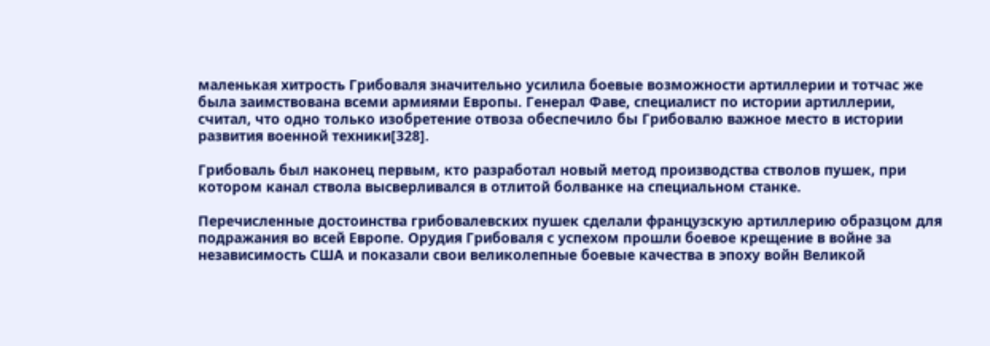маленькая хитрость Грибоваля значительно усилила боевые возможности артиллерии и тотчас же была заимствована всеми армиями Европы. Генерал Фаве, специалист по истории артиллерии, считал, что одно только изобретение отвоза обеспечило бы Грибовалю важное место в истории развития военной техники[328].

Грибоваль был наконец первым, кто разработал новый метод производства стволов пушек, при котором канал ствола высверливался в отлитой болванке на специальном станке.

Перечисленные достоинства грибовалевских пушек сделали французскую артиллерию образцом для подражания во всей Европе. Орудия Грибоваля с успехом прошли боевое крещение в войне за независимость США и показали свои великолепные боевые качества в эпоху войн Великой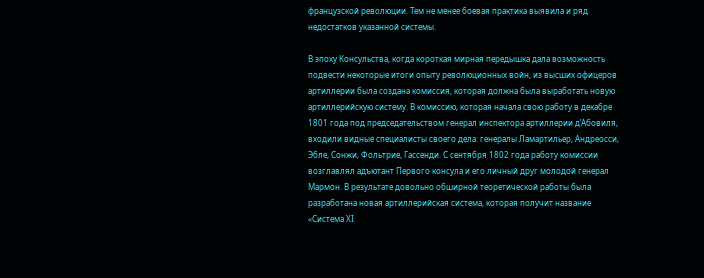французской революции. Тем не менее боевая практика выявила и ряд недостатков указанной системы.

В эпоху Консульства, когда короткая мирная передышка дала возможность подвести некоторые итоги опыту революционных войн, из высших офицеров артиллерии была создана комиссия, которая должна была выработать новую артиллерийскую систему. В комиссию, которая начала свою работу в декабре 1801 года под председательством генерал инспектора артиллерии д’Абовиля, входили видные специалисты своего дела: генералы Ламартильер, Андреосси, Эбле, Сонжи, Фольтрие, Гассенди. С сентября 1802 года работу комиссии возглавлял адъютант Первого консула и его личный друг молодой генерал Мармон. В результате довольно обширной теоретической работы была разработана новая артиллерийская система, которая получит название «Система ХI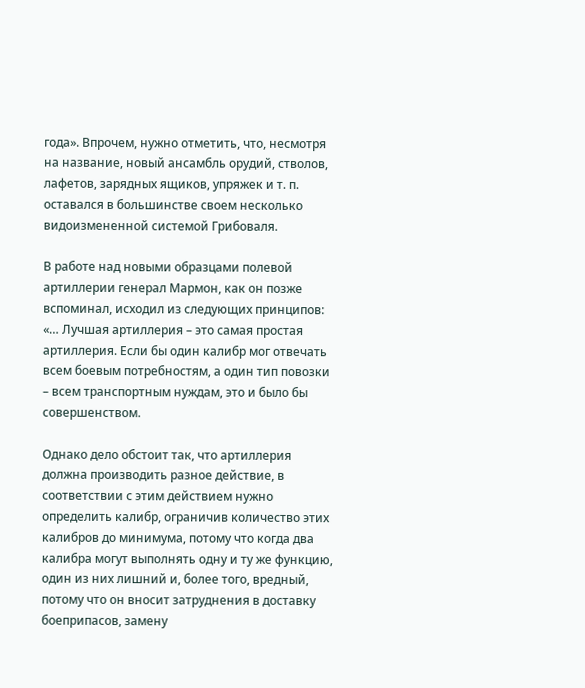года». Впрочем, нужно отметить, что, несмотря на название, новый ансамбль орудий, стволов, лафетов, зарядных ящиков, упряжек и т. п. оставался в большинстве своем несколько видоизмененной системой Грибоваля.

В работе над новыми образцами полевой артиллерии генерал Мармон, как он позже вспоминал, исходил из следующих принципов: «… Лучшая артиллерия – это самая простая артиллерия. Если бы один калибр мог отвечать всем боевым потребностям, а один тип повозки – всем транспортным нуждам, это и было бы совершенством.

Однако дело обстоит так, что артиллерия должна производить разное действие, в соответствии с этим действием нужно определить калибр, ограничив количество этих калибров до минимума, потому что когда два калибра могут выполнять одну и ту же функцию, один из них лишний и, более того, вредный, потому что он вносит затруднения в доставку боеприпасов, замену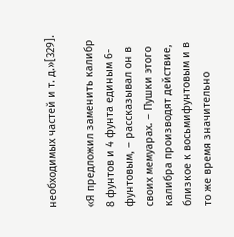необходимых частей и т. д.»[329].

«Я предложил заменить калибр 8 фунтов и 4 фунта единым 6-фунтовым, – рассказывал он в своих мемуарах. – Пушки этого калибра производят действие, близкое к восьмифунтовым и в то же время значительно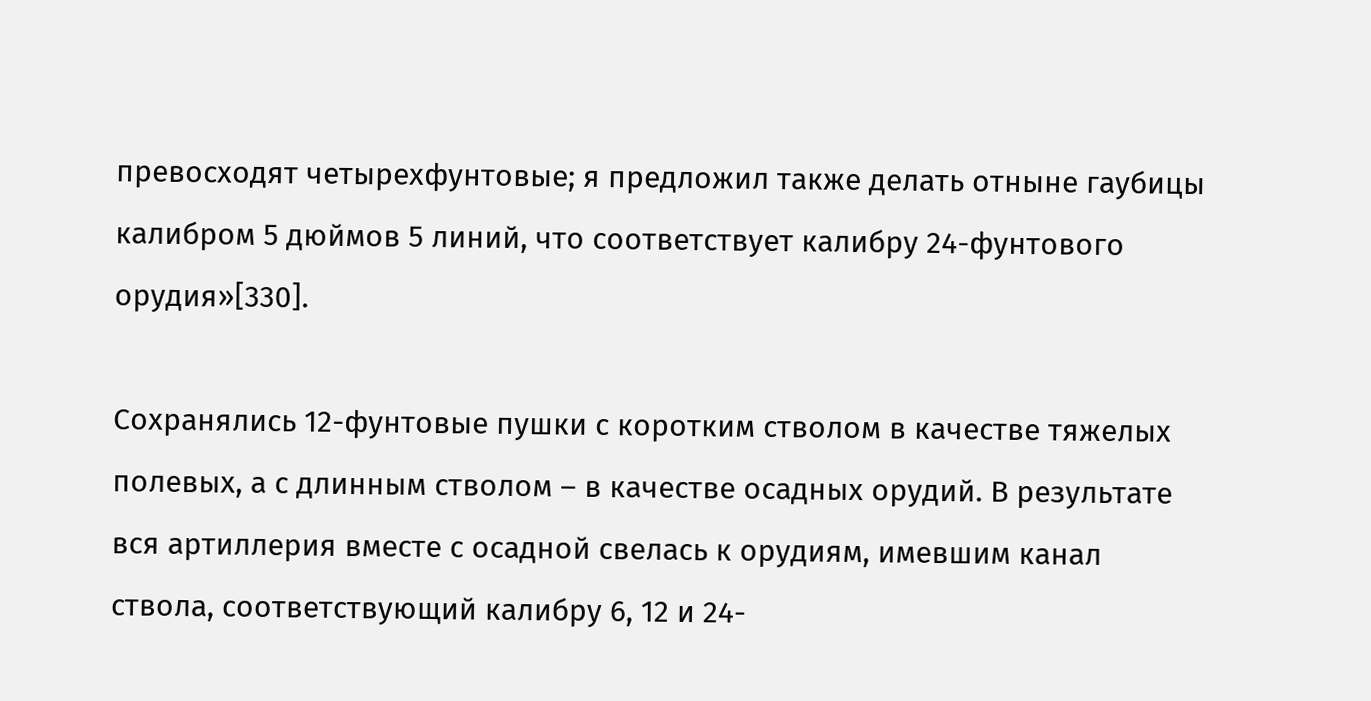превосходят четырехфунтовые; я предложил также делать отныне гаубицы калибром 5 дюймов 5 линий, что соответствует калибру 24-фунтового орудия»[330].

Сохранялись 12-фунтовые пушки с коротким стволом в качестве тяжелых полевых, а с длинным стволом – в качестве осадных орудий. В результате вся артиллерия вместе с осадной свелась к орудиям, имевшим канал ствола, соответствующий калибру 6, 12 и 24-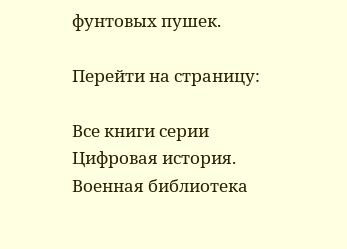фунтовых пушек.

Перейти на страницу:

Все книги серии Цифровая история. Военная библиотека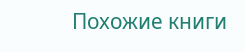Похожие книги